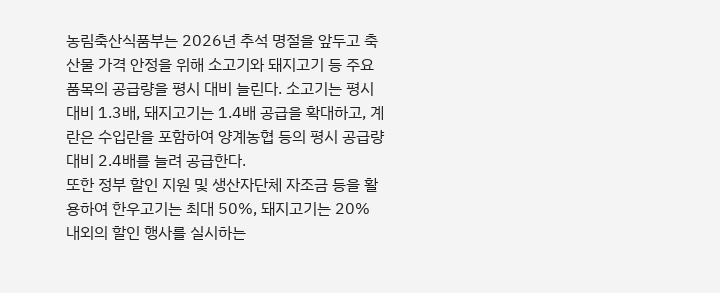농림축산식품부는 2026년 추석 명절을 앞두고 축산물 가격 안정을 위해 소고기와 돼지고기 등 주요 품목의 공급량을 평시 대비 늘린다. 소고기는 평시 대비 1.3배, 돼지고기는 1.4배 공급을 확대하고, 계란은 수입란을 포함하여 양계농협 등의 평시 공급량 대비 2.4배를 늘려 공급한다.
또한 정부 할인 지원 및 생산자단체 자조금 등을 활용하여 한우고기는 최대 50%, 돼지고기는 20% 내외의 할인 행사를 실시하는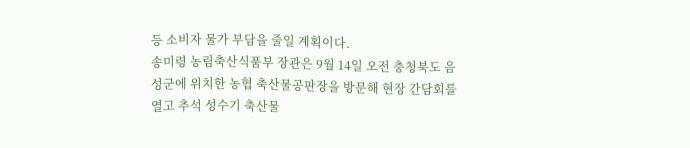등 소비자 물가 부담을 줄일 계획이다.
송미령 농림축산식품부 장관은 9월 14일 오전 충청북도 음성군에 위치한 농협 축산물공판장을 방문해 현장 간담회를 열고 추석 성수기 축산물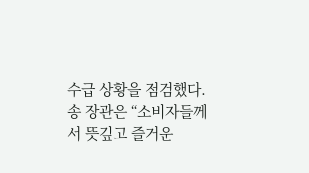수급 상황을 점검했다.
송 장관은 “소비자들께서 뜻깊고 즐거운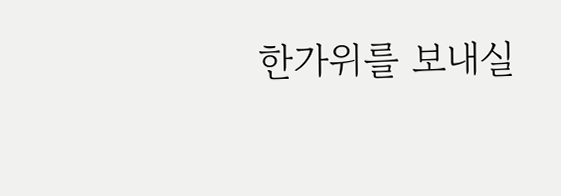한가위를 보내실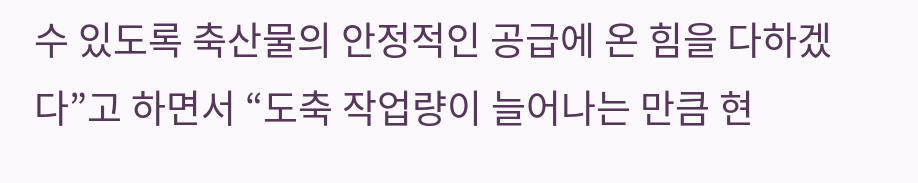수 있도록 축산물의 안정적인 공급에 온 힘을 다하겠다”고 하면서 “도축 작업량이 늘어나는 만큼 현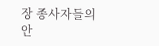장 종사자들의 안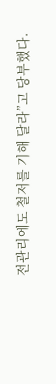전관리에도 철저를 기해 달라”고 당부했다.